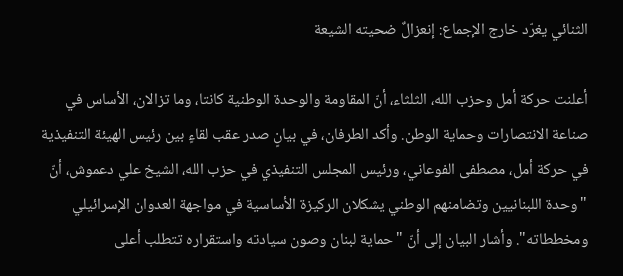الثنائي يغرّد خارج الإجماع: إنعزالٌ ضحيته الشيعة

أعلنت حركة أمل وحزب الله، الثلثاء، أنّ المقاومة والوحدة الوطنية كانتا، وما تزالان، الأساس في صناعة الانتصارات وحماية الوطن. وأكد الطرفان، في بيانٍ صدر عقب لقاءٍ بين رئيس الهيئة التنفيذية في حركة أمل، مصطفى الفوعاني، ورئيس المجلس التنفيذي في حزب الله، الشيخ علي دعموش، أنّ "وحدة اللبنانيين وتضامنهم الوطني يشكلان الركيزة الأساسية في مواجهة العدوان الإسرائيلي ومخططاته". وأشار البيان إلى أنّ "حماية لبنان وصون سيادته واستقراره تتطلب أعلى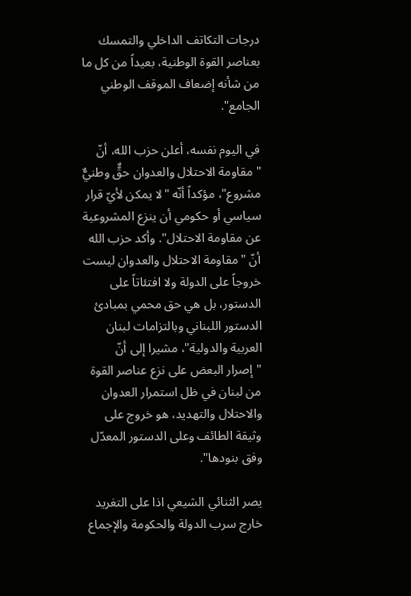درجات التكاتف الداخلي والتمسك بعناصر القوة الوطنية، بعيداً من كل ما من شأنه إضعاف الموقف الوطني الجامع".

في اليوم نفسه، أعلن حزب الله، أنّ "مقاومة الاحتلال والعدوان حقٌّ وطنيٌّ مشروع"، مؤكداً أنّه "لا يمكن لأيّ قرار سياسي أو حكومي أن ينزع المشروعية عن مقاومة الاحتلال". وأكد حزب الله أنّ "مقاومة الاحتلال والعدوان ليست خروجاً على الدولة ولا افتئاتاً على الدستور، بل هي حق محمي بمبادئ الدستور اللبناني وبالتزامات لبنان العربية والدولية"، مشيرا إلى أنّ "إصرار البعض على نزع عناصر القوة من لبنان في ظل استمرار العدوان والاحتلال والتهديد، هو خروج على وثيقة الطائف وعلى الدستور المعدّل وفق بنودها".

يصر الثنائي الشيعي اذا على التغريد خارج سرب الدولة والحكومة والإجماع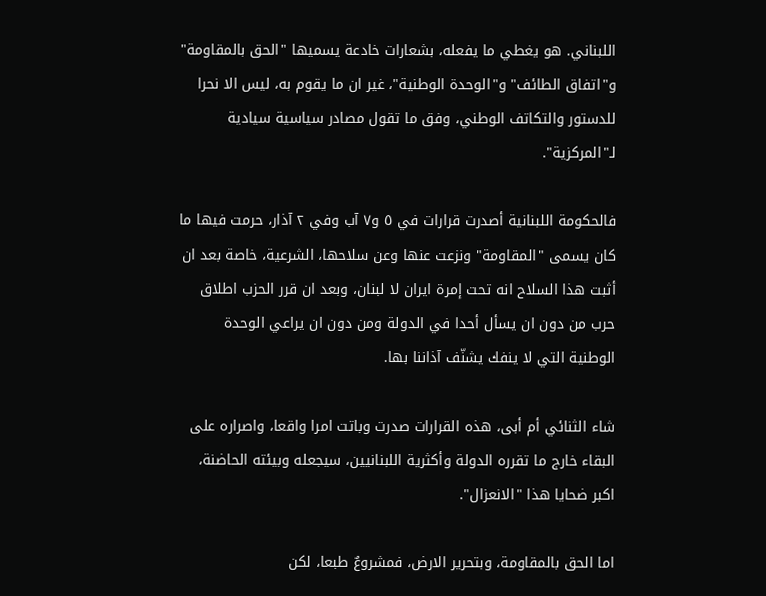اللبناني. هو يغطي ما يفعله، بشعارات خادعة يسميها "الحق بالمقاومة" و"اتفاق الطائف" و"الوحدة الوطنية"، غير ان ما يقوم به، ليس الا نحرا للدستور والتكاتف الوطني، وفق ما تقول مصادر سياسية سيادية لـ"المركزية".

فالحكومة اللبنانية أصدرت قرارات في ٥ و٧ آب وفي ٢ آذار، حرمت فيها ما كان يسمى "المقاومة" ونزعت عنها وعن سلاحها، الشرعية، خاصة بعد ان أثبت هذا السلاح انه تحت إمرة ايران لا لبنان، وبعد ان قرر الحزب اطلاق حرب من دون ان يسأل أحدا في الدولة ومن دون ان يراعي الوحدة الوطنية التي لا ينفك يشنّف آذاننا بها.

شاء الثنائي أم أبى، هذه القرارات صدرت وباتت امرا واقعا، واصراره على البقاء خارج ما تقرره الدولة وأكثرية اللبنانيين، سيجعله وبيئته الحاضنة، اكبر ضحايا هذا "الانعزال".

اما الحق بالمقاومة، وبتحرير الارض، فمشروعٌ طبعا، لكن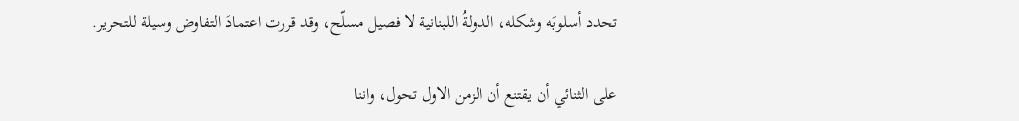تحدد أسلوبَه وشكله، الدولةُ اللبنانية لا فصيل مسلّح، وقد قررت اعتمادَ التفاوض وسيلة للتحرير.

على الثنائي أن يقتنع أن الزمن الاول تحول، واننا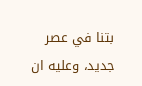بتنا في عصر جديد، وعليه ان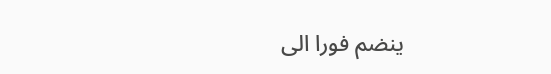ينضم فورا الى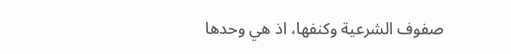صفوف الشرعية وكنفها، اذ هي وحدها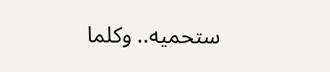ستحميه.. وكلما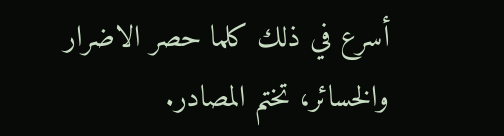أسرع في ذلك كلما حصر الاضرار والخسائر، تختم المصادر.